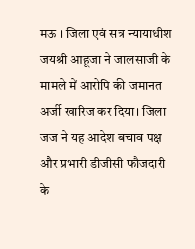मऊ । जिला एवं सत्र न्यायाधीश जयश्री आहूजा ने जालसाजी के मामले में आरोपि की जमानत अर्जी खारिज कर दिया। जिला जज ने यह आदेश बचाव पक्ष और प्रभारी डीजीसी फौजदारी के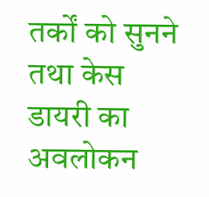तर्कों को सुनने तथा केस डायरी का अवलोकन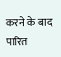करने के बाद पारित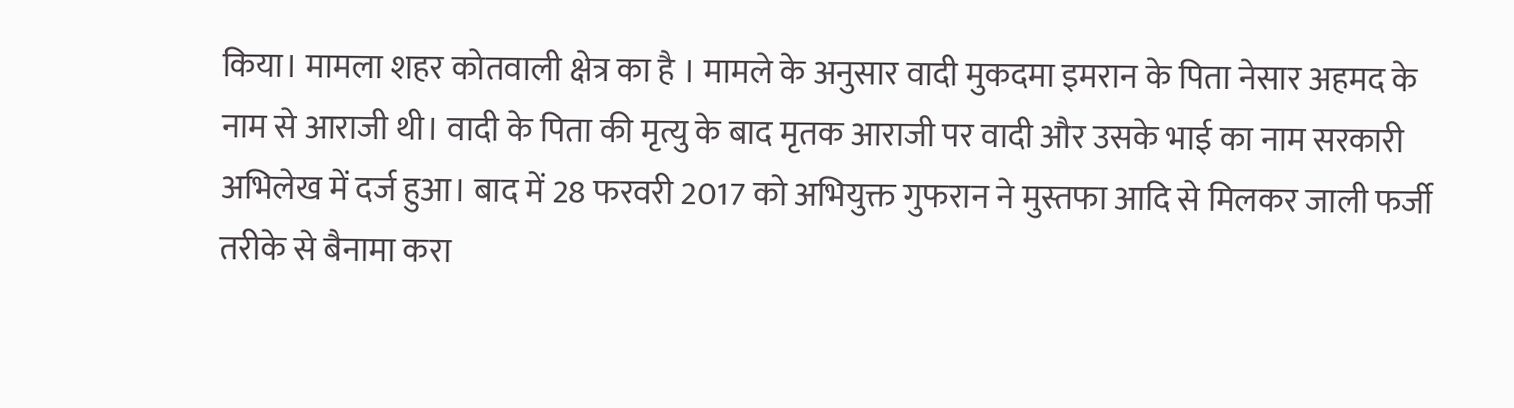किया। मामला शहर कोतवाली क्षेत्र का है । मामले के अनुसार वादी मुकदमा इमरान के पिता नेसार अहमद के नाम से आराजी थी। वादी के पिता की मृत्यु के बाद मृतक आराजी पर वादी और उसके भाई का नाम सरकारी अभिलेख में दर्ज हुआ। बाद में 28 फरवरी 2017 को अभियुक्त गुफरान ने मुस्तफा आदि से मिलकर जाली फर्जी तरीके से बैनामा करा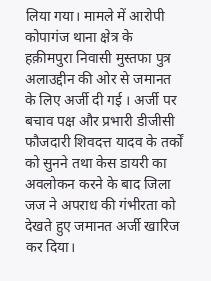लिया गया। मामले में आरोपी कोपागंज थाना क्षेत्र के हक़ीमपुरा निवासी मुस्तफा पुत्र अलाउद्दीन की ओर से जमानत के लिए अर्जी दी गई । अर्जी पर बचाव पक्ष और प्रभारी डीजीसी फौजदारी शिवदत्त यादव के तर्कों को सुनने तथा केस डायरी का अवलोकन करने के बाद जिला जज ने अपराध की गंभीरता को देखते हुए जमानत अर्जी खारिज कर दिया।